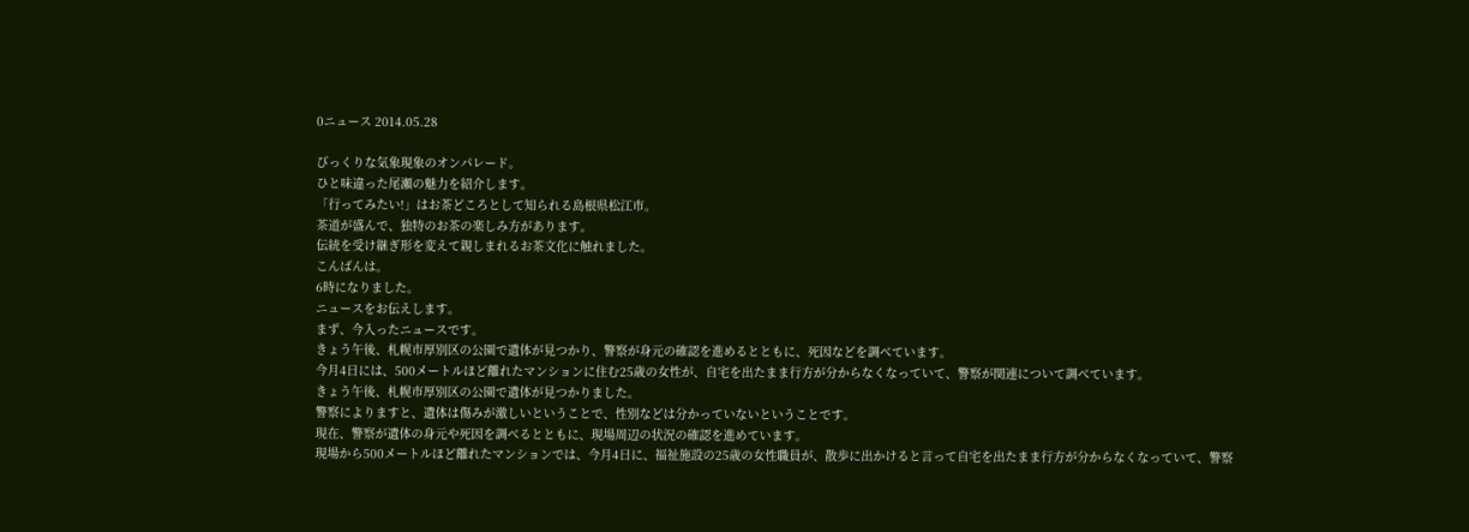0ニュース 2014.05.28

びっくりな気象現象のオンパレード。
ひと味違った尾瀬の魅力を紹介します。
「行ってみたい!」はお茶どころとして知られる島根県松江市。
茶道が盛んで、独特のお茶の楽しみ方があります。
伝統を受け継ぎ形を変えて親しまれるお茶文化に触れました。
こんばんは。
6時になりました。
ニュースをお伝えします。
まず、今入ったニュースです。
きょう午後、札幌市厚別区の公園で遺体が見つかり、警察が身元の確認を進めるとともに、死因などを調べています。
今月4日には、500メートルほど離れたマンションに住む25歳の女性が、自宅を出たまま行方が分からなくなっていて、警察が関連について調べています。
きょう午後、札幌市厚別区の公園で遺体が見つかりました。
警察によりますと、遺体は傷みが激しいということで、性別などは分かっていないということです。
現在、警察が遺体の身元や死因を調べるとともに、現場周辺の状況の確認を進めています。
現場から500メートルほど離れたマンションでは、今月4日に、福祉施設の25歳の女性職員が、散歩に出かけると言って自宅を出たまま行方が分からなくなっていて、警察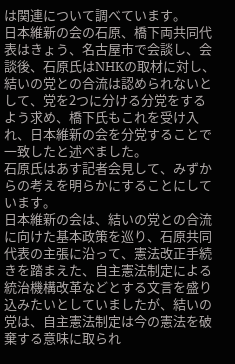は関連について調べています。
日本維新の会の石原、橋下両共同代表はきょう、名古屋市で会談し、会談後、石原氏はNHKの取材に対し、結いの党との合流は認められないとして、党を2つに分ける分党をするよう求め、橋下氏もこれを受け入れ、日本維新の会を分党することで一致したと述べました。
石原氏はあす記者会見して、みずからの考えを明らかにすることにしています。
日本維新の会は、結いの党との合流に向けた基本政策を巡り、石原共同代表の主張に沿って、憲法改正手続きを踏まえた、自主憲法制定による統治機構改革などとする文言を盛り込みたいとしていましたが、結いの党は、自主憲法制定は今の憲法を破棄する意味に取られ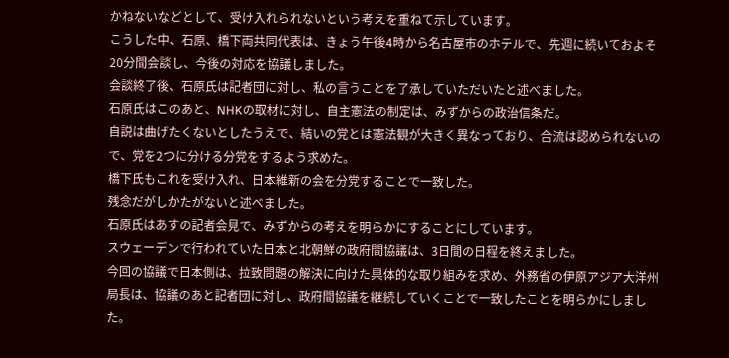かねないなどとして、受け入れられないという考えを重ねて示しています。
こうした中、石原、橋下両共同代表は、きょう午後4時から名古屋市のホテルで、先週に続いておよそ20分間会談し、今後の対応を協議しました。
会談終了後、石原氏は記者団に対し、私の言うことを了承していただいたと述べました。
石原氏はこのあと、NHKの取材に対し、自主憲法の制定は、みずからの政治信条だ。
自説は曲げたくないとしたうえで、結いの党とは憲法観が大きく異なっており、合流は認められないので、党を2つに分ける分党をするよう求めた。
橋下氏もこれを受け入れ、日本維新の会を分党することで一致した。
残念だがしかたがないと述べました。
石原氏はあすの記者会見で、みずからの考えを明らかにすることにしています。
スウェーデンで行われていた日本と北朝鮮の政府間協議は、3日間の日程を終えました。
今回の協議で日本側は、拉致問題の解決に向けた具体的な取り組みを求め、外務省の伊原アジア大洋州局長は、協議のあと記者団に対し、政府間協議を継続していくことで一致したことを明らかにしました。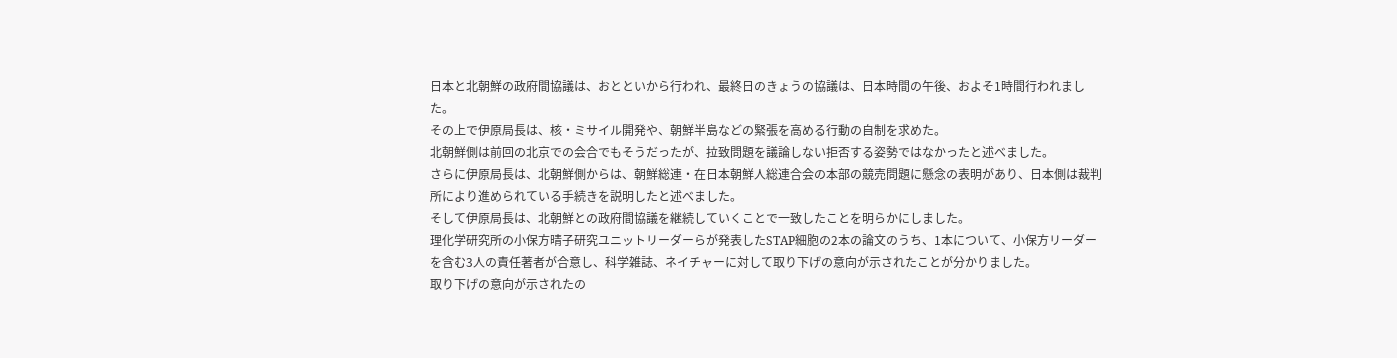日本と北朝鮮の政府間協議は、おとといから行われ、最終日のきょうの協議は、日本時間の午後、およそ1時間行われました。
その上で伊原局長は、核・ミサイル開発や、朝鮮半島などの緊張を高める行動の自制を求めた。
北朝鮮側は前回の北京での会合でもそうだったが、拉致問題を議論しない拒否する姿勢ではなかったと述べました。
さらに伊原局長は、北朝鮮側からは、朝鮮総連・在日本朝鮮人総連合会の本部の競売問題に懸念の表明があり、日本側は裁判所により進められている手続きを説明したと述べました。
そして伊原局長は、北朝鮮との政府間協議を継続していくことで一致したことを明らかにしました。
理化学研究所の小保方晴子研究ユニットリーダーらが発表したSTAP細胞の2本の論文のうち、1本について、小保方リーダーを含む3人の責任著者が合意し、科学雑誌、ネイチャーに対して取り下げの意向が示されたことが分かりました。
取り下げの意向が示されたの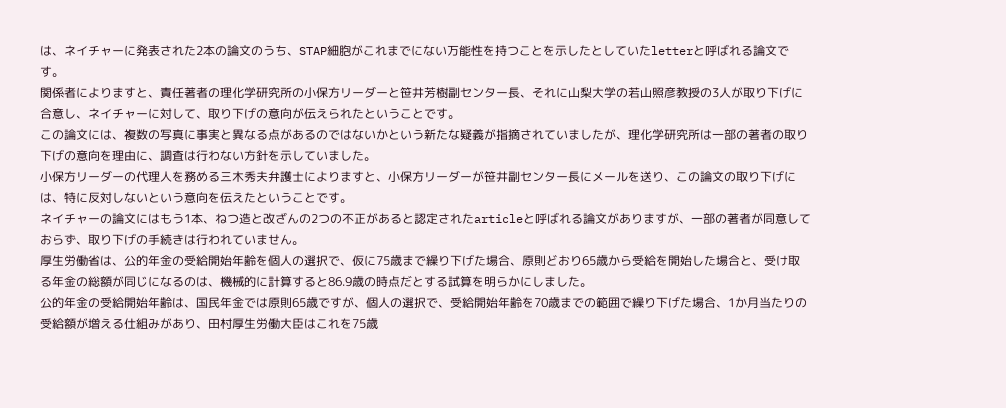は、ネイチャーに発表された2本の論文のうち、STAP細胞がこれまでにない万能性を持つことを示したとしていたletterと呼ばれる論文です。
関係者によりますと、責任著者の理化学研究所の小保方リーダーと笹井芳樹副センター長、それに山梨大学の若山照彦教授の3人が取り下げに合意し、ネイチャーに対して、取り下げの意向が伝えられたということです。
この論文には、複数の写真に事実と異なる点があるのではないかという新たな疑義が指摘されていましたが、理化学研究所は一部の著者の取り下げの意向を理由に、調査は行わない方針を示していました。
小保方リーダーの代理人を務める三木秀夫弁護士によりますと、小保方リーダーが笹井副センター長にメールを送り、この論文の取り下げには、特に反対しないという意向を伝えたということです。
ネイチャーの論文にはもう1本、ねつ造と改ざんの2つの不正があると認定されたarticleと呼ばれる論文がありますが、一部の著者が同意しておらず、取り下げの手続きは行われていません。
厚生労働省は、公的年金の受給開始年齢を個人の選択で、仮に75歳まで繰り下げた場合、原則どおり65歳から受給を開始した場合と、受け取る年金の総額が同じになるのは、機械的に計算すると86.9歳の時点だとする試算を明らかにしました。
公的年金の受給開始年齢は、国民年金では原則65歳ですが、個人の選択で、受給開始年齢を70歳までの範囲で繰り下げた場合、1か月当たりの受給額が増える仕組みがあり、田村厚生労働大臣はこれを75歳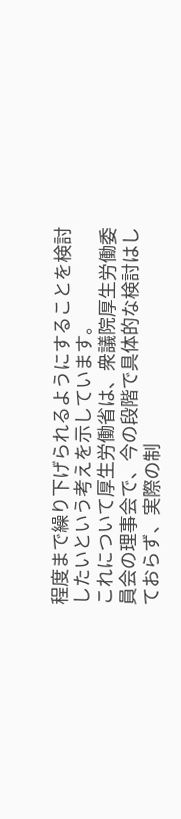程度まで繰り下げられるようにすることを検討したいという考えを示しています。
これについて厚生労働省は、衆議院厚生労働委員会の理事会で、今の段階で具体的な検討はしておらず、実際の制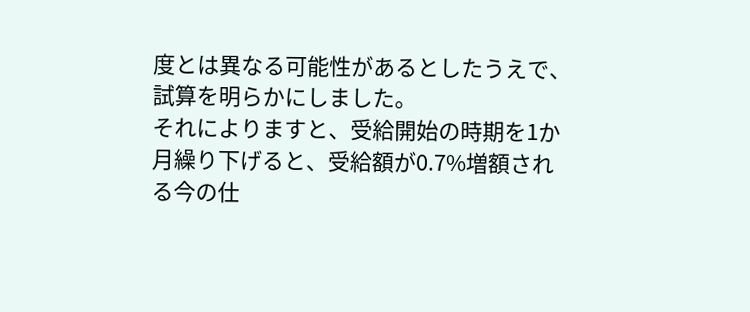度とは異なる可能性があるとしたうえで、試算を明らかにしました。
それによりますと、受給開始の時期を1か月繰り下げると、受給額が0.7%増額される今の仕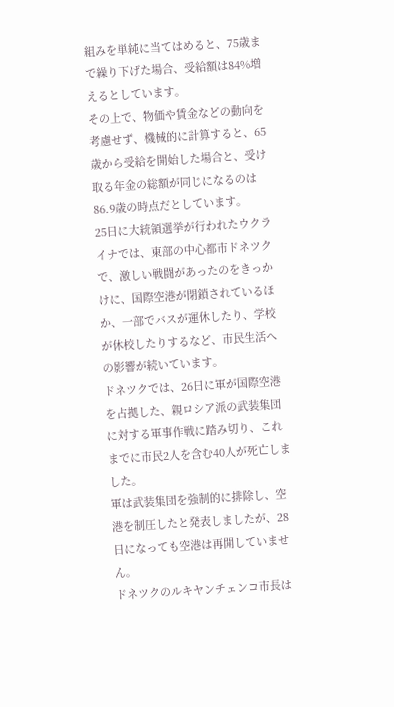組みを単純に当てはめると、75歳まで繰り下げた場合、受給額は84%増えるとしています。
その上で、物価や賃金などの動向を考慮せず、機械的に計算すると、65歳から受給を開始した場合と、受け取る年金の総額が同じになるのは86.9歳の時点だとしています。
25日に大統領選挙が行われたウクライナでは、東部の中心都市ドネツクで、激しい戦闘があったのをきっかけに、国際空港が閉鎖されているほか、一部でバスが運休したり、学校が休校したりするなど、市民生活への影響が続いています。
ドネツクでは、26日に軍が国際空港を占拠した、親ロシア派の武装集団に対する軍事作戦に踏み切り、これまでに市民2人を含む40人が死亡しました。
軍は武装集団を強制的に排除し、空港を制圧したと発表しましたが、28日になっても空港は再開していません。
ドネツクのルキヤンチェンコ市長は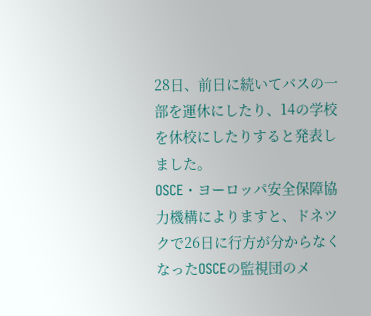28日、前日に続いてバスの一部を運休にしたり、14の学校を休校にしたりすると発表しました。
OSCE・ヨーロッパ安全保障協力機構によりますと、ドネツクで26日に行方が分からなくなったOSCEの監視団のメ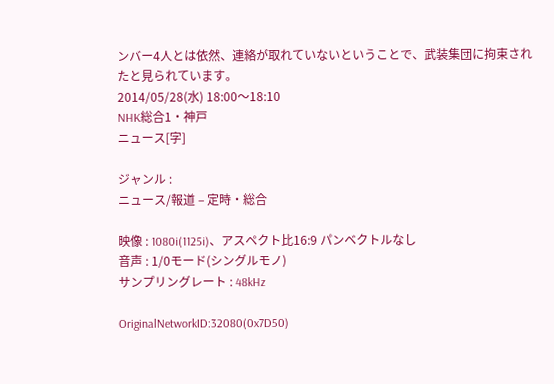ンバー4人とは依然、連絡が取れていないということで、武装集団に拘束されたと見られています。
2014/05/28(水) 18:00〜18:10
NHK総合1・神戸
ニュース[字]

ジャンル :
ニュース/報道 – 定時・総合

映像 : 1080i(1125i)、アスペクト比16:9 パンベクトルなし
音声 : 1/0モード(シングルモノ)
サンプリングレート : 48kHz

OriginalNetworkID:32080(0x7D50)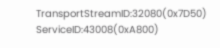TransportStreamID:32080(0x7D50)
ServiceID:43008(0xA800)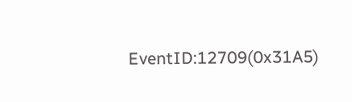EventID:12709(0x31A5)